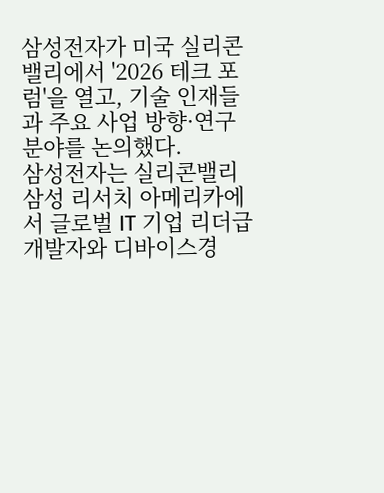삼성전자가 미국 실리콘밸리에서 '2026 테크 포럼'을 열고, 기술 인재들과 주요 사업 방향·연구 분야를 논의했다.
삼성전자는 실리콘밸리 삼성 리서치 아메리카에서 글로벌 IT 기업 리더급 개발자와 디바이스경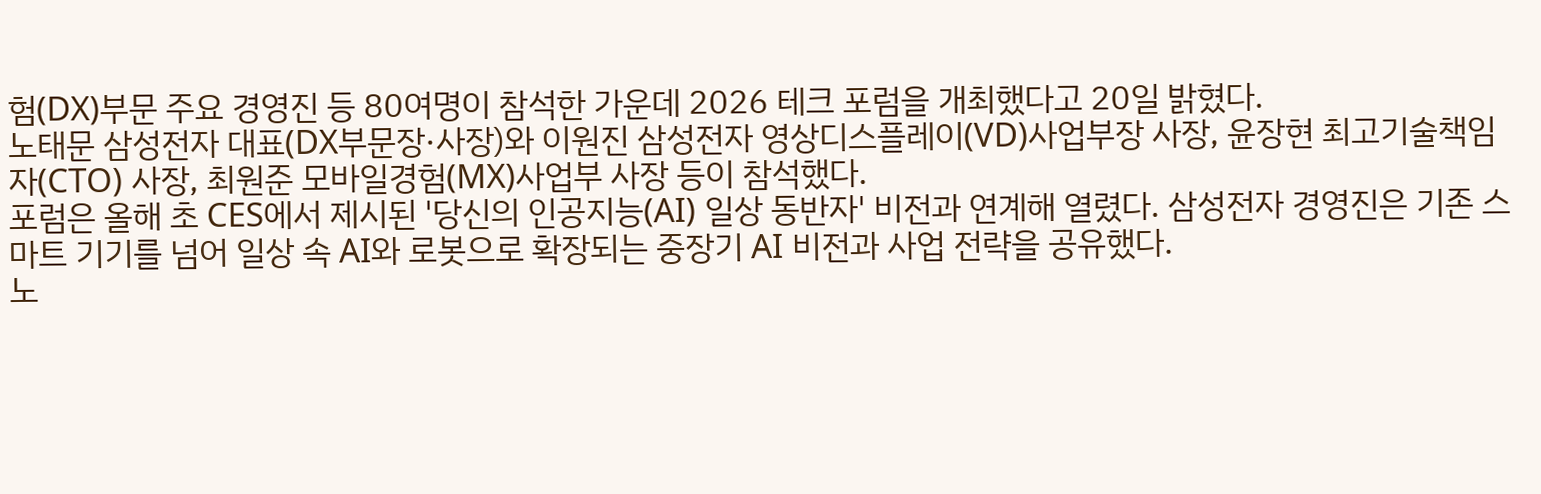험(DX)부문 주요 경영진 등 80여명이 참석한 가운데 2026 테크 포럼을 개최했다고 20일 밝혔다.
노태문 삼성전자 대표(DX부문장·사장)와 이원진 삼성전자 영상디스플레이(VD)사업부장 사장, 윤장현 최고기술책임자(CTO) 사장, 최원준 모바일경험(MX)사업부 사장 등이 참석했다.
포럼은 올해 초 CES에서 제시된 '당신의 인공지능(AI) 일상 동반자' 비전과 연계해 열렸다. 삼성전자 경영진은 기존 스마트 기기를 넘어 일상 속 AI와 로봇으로 확장되는 중장기 AI 비전과 사업 전략을 공유했다.
노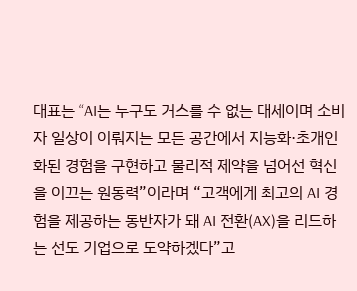대표는 “AI는 누구도 거스를 수 없는 대세이며 소비자 일상이 이뤄지는 모든 공간에서 지능화·초개인화된 경험을 구현하고 물리적 제약을 넘어선 혁신을 이끄는 원동력”이라며 “고객에게 최고의 AI 경험을 제공하는 동반자가 돼 AI 전환(AX)을 리드하는 선도 기업으로 도약하겠다”고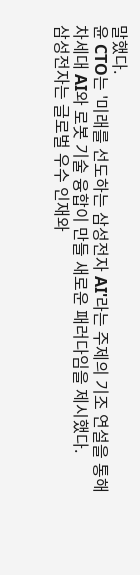말했다.
윤 CTO는 '미래를 선도하는 삼성전자 AI'라는 주제의 기조 연설을 통해 차세대 AI와 로봇 기술 융합이 만들 새로운 패러다임을 제시했다.
삼성전자는 글로벌 우수 인재와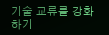기술 교류를 강화하기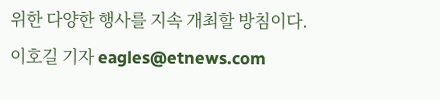위한 다양한 행사를 지속 개최할 방침이다.
이호길 기자 eagles@etnews.com